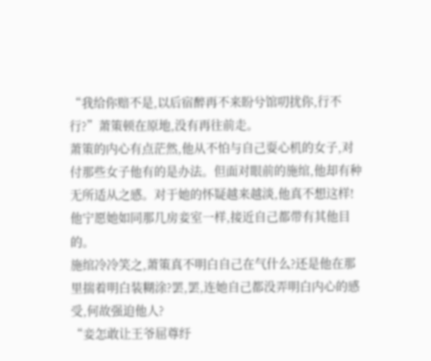“我给你赔不是,以后宿醉再不来盼兮馆叨扰你,行不行?”萧策顿在原地,没有再往前走。
萧策的内心有点茫然,他从不怕与自己耍心机的女子,对付那些女子他有的是办法。但面对眼前的施绾,他却有种无所适从之感。对于她的怀疑越来越淡,他真不想这样!他宁愿她如同那几房妾室一样,接近自己都带有其他目的。
施绾冷冷笑之,萧策真不明白自己在气什么?还是他在那里揣着明白装糊涂?罢,罢,连她自己都没弄明白内心的感受,何故强迫他人?
“妾怎敢让王爷屈尊纡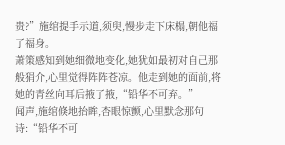贵?”施绾提手示道,须臾,慢步走下床榻,朝他福了福身。
萧策感知到她细微地变化,她犹如最初对自己那般狷介,心里觉得阵阵苍凉。他走到她的面前,将她的青丝向耳后掖了掖,“铅华不可弃。”
闻声,施绾倏地抬眸,杏眼惊颤,心里默念那句诗:“铅华不可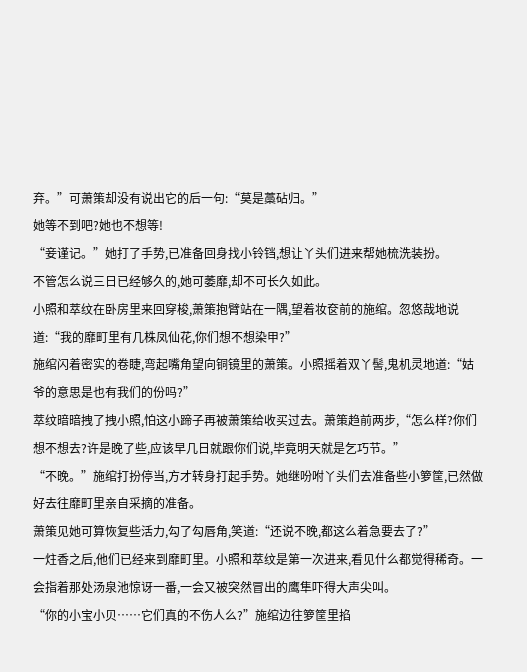弃。”可萧策却没有说出它的后一句:“莫是藁砧归。”
她等不到吧?她也不想等!
“妾谨记。”她打了手势,已准备回身找小铃铛,想让丫头们进来帮她梳洗装扮。
不管怎么说三日已经够久的,她可萎靡,却不可长久如此。
小照和萃纹在卧房里来回穿梭,萧策抱臂站在一隅,望着妆奁前的施绾。忽悠哉地说道:“我的靡町里有几株凤仙花,你们想不想染甲?”
施绾闪着密实的卷睫,弯起嘴角望向铜镜里的萧策。小照摇着双丫髻,鬼机灵地道:“姑爷的意思是也有我们的份吗?”
萃纹暗暗拽了拽小照,怕这小蹄子再被萧策给收买过去。萧策趋前两步,“怎么样?你们想不想去?许是晚了些,应该早几日就跟你们说,毕竟明天就是乞巧节。”
“不晚。”施绾打扮停当,方才转身打起手势。她继吩咐丫头们去准备些小箩筐,已然做好去往靡町里亲自采摘的准备。
萧策见她可算恢复些活力,勾了勾唇角,笑道:“还说不晚,都这么着急要去了?”
一炷香之后,他们已经来到靡町里。小照和萃纹是第一次进来,看见什么都觉得稀奇。一会指着那处汤泉池惊讶一番,一会又被突然冒出的鹰隼吓得大声尖叫。
“你的小宝小贝……它们真的不伤人么?”施绾边往箩筐里掐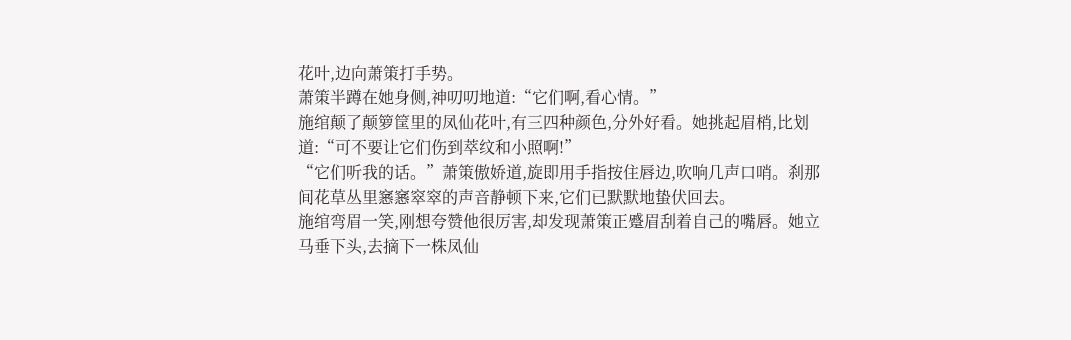花叶,边向萧策打手势。
萧策半蹲在她身侧,神叨叨地道:“它们啊,看心情。”
施绾颠了颠箩筐里的凤仙花叶,有三四种颜色,分外好看。她挑起眉梢,比划道:“可不要让它们伤到萃纹和小照啊!”
“它们听我的话。”萧策傲娇道,旋即用手指按住唇边,吹响几声口哨。刹那间花草丛里窸窸窣窣的声音静顿下来,它们已默默地蛰伏回去。
施绾弯眉一笑,刚想夸赞他很厉害,却发现萧策正蹙眉刮着自己的嘴唇。她立马垂下头,去摘下一株凤仙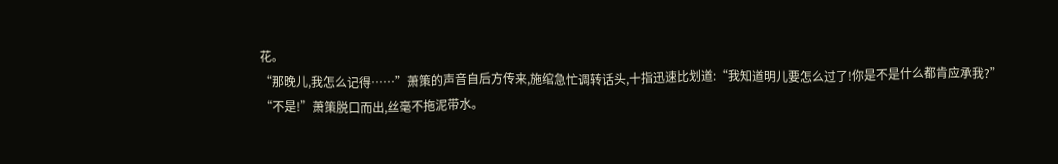花。
“那晚儿,我怎么记得……”萧策的声音自后方传来,施绾急忙调转话头,十指迅速比划道:“我知道明儿要怎么过了!你是不是什么都肯应承我?”
“不是!”萧策脱口而出,丝毫不拖泥带水。